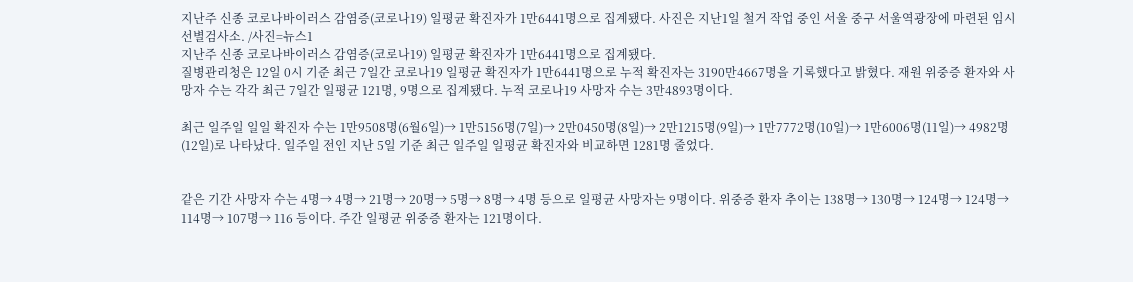지난주 신종 코로나바이러스 감염증(코로나19) 일평균 확진자가 1만6441명으로 집계됐다. 사진은 지난1일 철거 작업 중인 서울 중구 서울역광장에 마련된 임시 선별검사소. /사진=뉴스1
지난주 신종 코로나바이러스 감염증(코로나19) 일평균 확진자가 1만6441명으로 집계됐다.
질병관리청은 12일 0시 기준 최근 7일간 코로나19 일평균 확진자가 1만6441명으로 누적 확진자는 3190만4667명을 기록했다고 밝혔다. 재원 위중증 환자와 사망자 수는 각각 최근 7일간 일평균 121명, 9명으로 집계됐다. 누적 코로나19 사망자 수는 3만4893명이다.

최근 일주일 일일 확진자 수는 1만9508명(6월6일)→ 1만5156명(7일)→ 2만0450명(8일)→ 2만1215명(9일)→ 1만7772명(10일)→ 1만6006명(11일)→ 4982명(12일)로 나타났다. 일주일 전인 지난 5일 기준 최근 일주일 일평균 확진자와 비교하면 1281명 줄었다.


같은 기간 사망자 수는 4명→ 4명→ 21명→ 20명→ 5명→ 8명→ 4명 등으로 일평균 사망자는 9명이다. 위중증 환자 추이는 138명→ 130명→ 124명→ 124명→ 114명→ 107명→ 116 등이다. 주간 일평균 위중증 환자는 121명이다.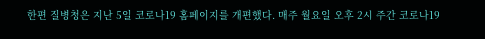한편 질병청은 지난 5일 코로나19 홈페이지를 개편했다. 매주 월요일 오후 2시 주간 코로나19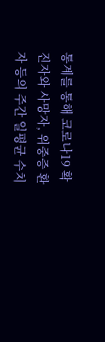통계를 통해 코로나19 확진자와 사망자, 위중증 환자 등의 주간 일평균 수치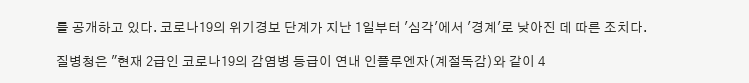를 공개하고 있다. 코로나19의 위기경보 단계가 지난 1일부터 '심각'에서 '경계'로 낮아진 데 따른 조치다.

질병청은 "현재 2급인 코로나19의 감염병 등급이 연내 인플루엔자(계절독감)와 같이 4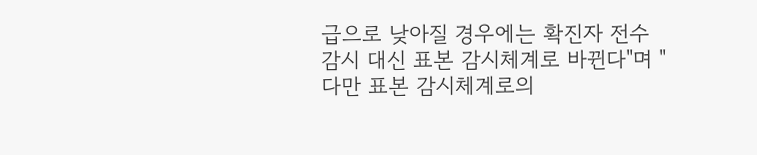급으로 낮아질 경우에는 확진자 전수감시 대신 표본 감시체계로 바뀐다"며 "다만 표본 감시체계로의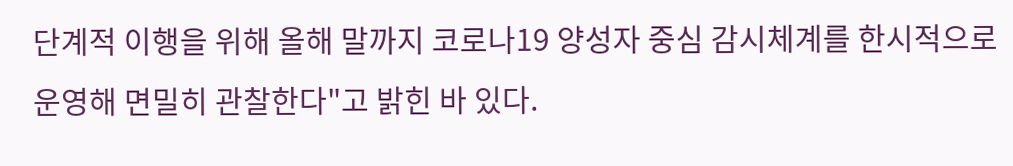단계적 이행을 위해 올해 말까지 코로나19 양성자 중심 감시체계를 한시적으로 운영해 면밀히 관찰한다"고 밝힌 바 있다.